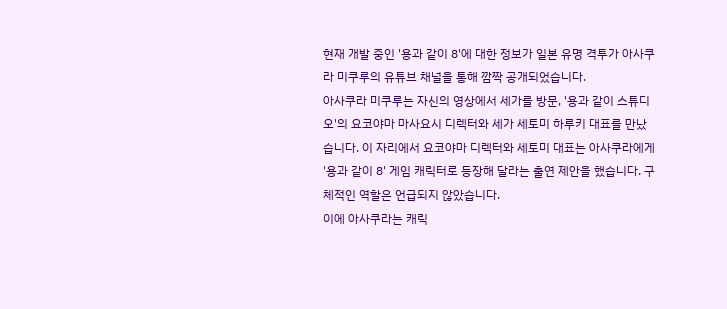현재 개발 중인 '용과 같이 8'에 대한 정보가 일본 유명 격투가 아사쿠라 미쿠루의 유튜브 채널을 통해 깜짝 공개되었습니다.
아사쿠라 미쿠루는 자신의 영상에서 세가를 방문, '용과 같이 스튜디오'의 요코야마 마사요시 디렉터와 세가 세토미 하루키 대표를 만났습니다. 이 자리에서 요코야마 디렉터와 세토미 대표는 아사쿠라에게 '용과 같이 8' 게임 캐릭터로 등장해 달라는 출연 제안을 했습니다. 구체적인 역할은 언급되지 않았습니다.
이에 아사쿠라는 캐릭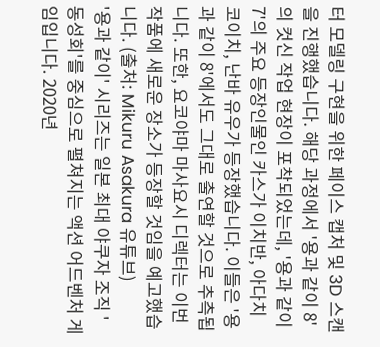터 모델링 구현을 위한 페이스 캡처 및 3D 스캔을 진행했습니다. 해당 과정에서 '용과 같이 8'의 컷신 작업 현장이 포착되었는데, '용과 같이 7'의 주요 등장인물인 카스가 이치반, 아다치 코이치, 난바 유우가 등장했습니다. 이들은 '용과 같이 8'에서도 그대로 출연할 것으로 추측됩니다. 또한, 요코야마 마사요시 디렉터는 이번 작품에 새로운 장소가 등장할 것임을 예고했습니다. (출처: Mikuru Asakura 유튜브)
'용과 같이' 시리즈는 일본 최대 야쿠자 조직 '동성회'를 중심으로 펼쳐지는 액션 어드벤처 게임입니다. 2020년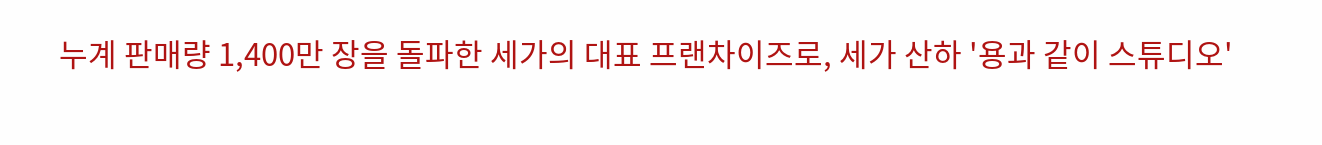누계 판매량 1,400만 장을 돌파한 세가의 대표 프랜차이즈로, 세가 산하 '용과 같이 스튜디오'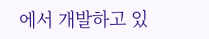에서 개발하고 있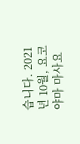습니다. 2021년 10월, 요코야마 마사요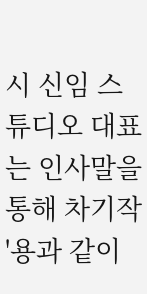시 신임 스튜디오 대표는 인사말을 통해 차기작 '용과 같이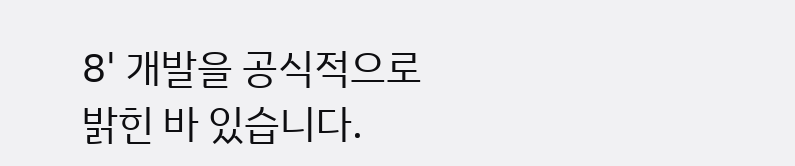8' 개발을 공식적으로 밝힌 바 있습니다.